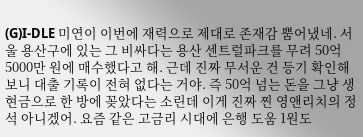(G)I-DLE 미연이 이번에 재력으로 제대로 존재감 뿜어냈네. 서울 용산구에 있는 그 비싸다는 용산 센트럴파크를 무려 50억 5000만 원에 매수했다고 해. 근데 진짜 무서운 건 등기 확인해보니 대출 기록이 전혀 없다는 거야. 즉 50억 넘는 돈을 그냥 생현금으로 한 방에 꽂았다는 소린데 이게 진짜 찐 영앤리치의 정석 아니겠어. 요즘 같은 고금리 시대에 은행 도움 1원도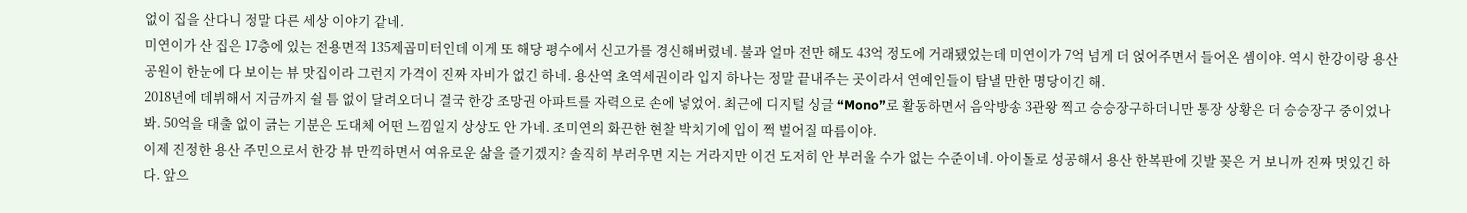없이 집을 산다니 정말 다른 세상 이야기 같네.
미연이가 산 집은 17층에 있는 전용면적 135제곱미터인데 이게 또 해당 평수에서 신고가를 경신해버렸네. 불과 얼마 전만 해도 43억 정도에 거래됐었는데 미연이가 7억 넘게 더 얹어주면서 들어온 셈이야. 역시 한강이랑 용산공원이 한눈에 다 보이는 뷰 맛집이라 그런지 가격이 진짜 자비가 없긴 하네. 용산역 초역세권이라 입지 하나는 정말 끝내주는 곳이라서 연예인들이 탐낼 만한 명당이긴 해.
2018년에 데뷔해서 지금까지 쉴 틈 없이 달려오더니 결국 한강 조망권 아파트를 자력으로 손에 넣었어. 최근에 디지털 싱글 “Mono”로 활동하면서 음악방송 3관왕 찍고 승승장구하더니만 통장 상황은 더 승승장구 중이었나 봐. 50억을 대출 없이 긁는 기분은 도대체 어떤 느낌일지 상상도 안 가네. 조미연의 화끈한 현찰 박치기에 입이 쩍 벌어질 따름이야.
이제 진정한 용산 주민으로서 한강 뷰 만끽하면서 여유로운 삶을 즐기겠지? 솔직히 부러우면 지는 거라지만 이건 도저히 안 부러울 수가 없는 수준이네. 아이돌로 성공해서 용산 한복판에 깃발 꽂은 거 보니까 진짜 멋있긴 하다. 앞으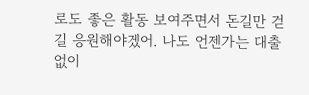로도 좋은 활동 보여주면서 돈길만 걷길 응원해야겠어. 나도 언젠가는 대출 없이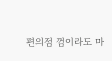편의점 껌이라도 마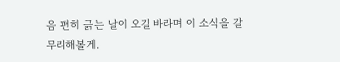음 편히 긁는 날이 오길 바라며 이 소식을 갈무리해볼게.